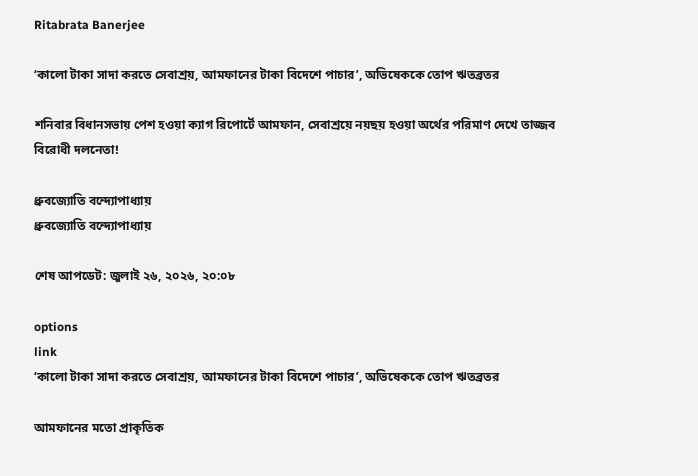Ritabrata Banerjee

‘কালো টাকা সাদা করতে সেবাশ্রয়, আমফানের টাকা বিদেশে পাচার’, অভিষেককে তোপ ঋতব্রতর

শনিবার বিধানসভায় পেশ হওয়া ক্যাগ রিপোর্টে আমফান, সেবাশ্রয়ে নয়ছয় হওয়া অর্থের পরিমাণ দেখে তাজ্জব বিরোধী দলনেতা!

ধ্রুবজ্যোতি বন্দ্যোপাধ্যায়
ধ্রুবজ্যোতি বন্দ্যোপাধ্যায়

শেষ আপডেট: জুলাই ২৬, ২০২৬, ২০:০৮

options
link
‘কালো টাকা সাদা করতে সেবাশ্রয়, আমফানের টাকা বিদেশে পাচার’, অভিষেককে তোপ ঋতব্রতর

আমফানের মতো প্রাকৃতিক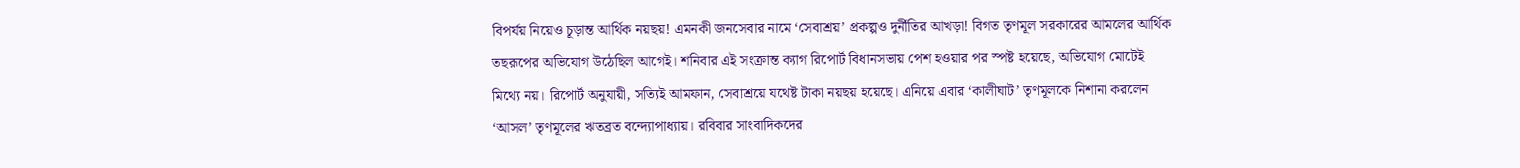বিপর্যয় নিয়েও চূড়ান্ত আর্থিক নয়ছয়! এমনকী জনসেবার নামে ‘সেবাশ্রয়’ প্রকল্পও দুর্নীতির আখড়া! বিগত তৃণমূল সরকারের আমলের আর্থিক তছরূপের অভিযোগ উঠেছিল আগেই। শনিবার এই সংক্রান্ত ক্যাগ রিপোর্ট বিধানসভায় পেশ হওয়ার পর স্পষ্ট হয়েছে, অভিযোগ মোটেই মিথ্যে নয়। রিপোর্ট অনুযায়ী, সত্যিই আমফান, সেবাশ্রয়ে যথেষ্ট টাকা নয়ছয় হয়েছে। এনিয়ে এবার ‘কালীঘাট’ তৃণমূলকে নিশানা করলেন ‘আসল’ তৃণমূলের ঋতব্রত বন্দ্যোপাধ্যায়। রবিবার সাংবাদিকদের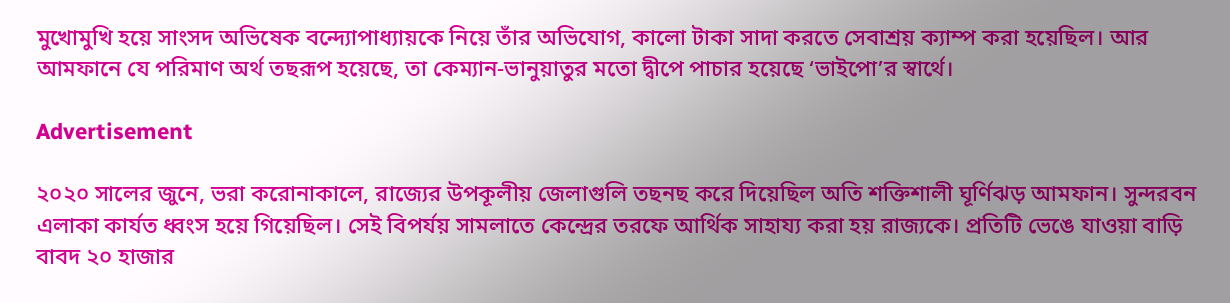মুখোমুখি হয়ে সাংসদ অভিষেক বন্দ্যোপাধ্যায়কে নিয়ে তাঁর অভিযোগ, কালো টাকা সাদা করতে সেবাশ্রয় ক্যাম্প করা হয়েছিল। আর আমফানে যে পরিমাণ অর্থ তছরূপ হয়েছে, তা কেম্যান-ভানুয়াতুর মতো দ্বীপে পাচার হয়েছে ‘ভাইপো’র স্বার্থে।

Advertisement

২০২০ সালের জুনে, ভরা করোনাকালে, রাজ্যের উপকূলীয় জেলাগুলি তছনছ করে দিয়েছিল অতি শক্তিশালী ঘূর্ণিঝড় আমফান। সুন্দরবন এলাকা কার্যত ধ্বংস হয়ে গিয়েছিল। সেই বিপর্যয় সামলাতে কেন্দ্রের তরফে আর্থিক সাহায্য করা হয় রাজ্যকে। প্রতিটি ভেঙে যাওয়া বাড়ি বাবদ ২০ হাজার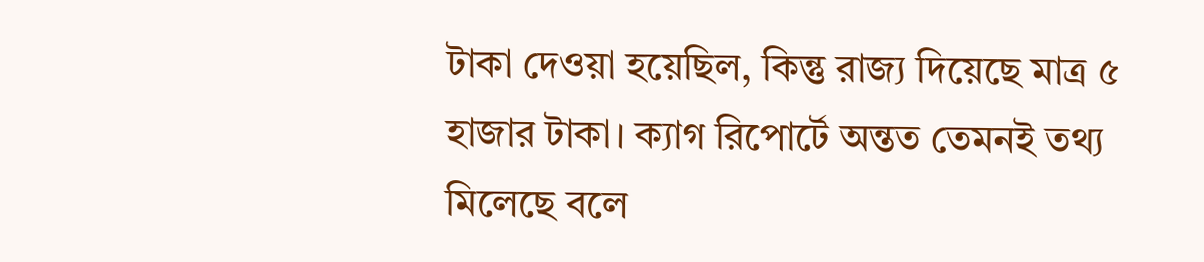টাকা দেওয়া হয়েছিল, কিন্তু রাজ্য দিয়েছে মাত্র ৫ হাজার টাকা। ক্যাগ রিপোর্টে অন্তত তেমনই তথ্য মিলেছে বলে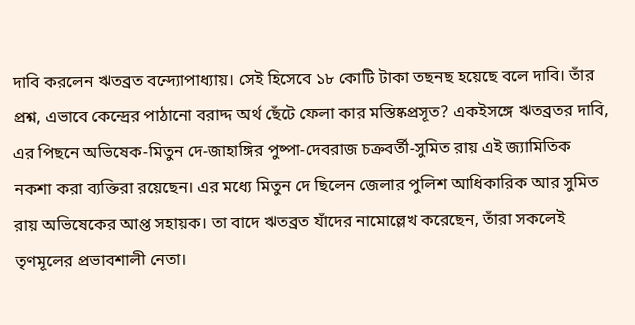দাবি করলেন ঋতব্রত বন্দ্যোপাধ্যায়। সেই হিসেবে ১৮ কোটি টাকা তছনছ হয়েছে বলে দাবি। তাঁর প্রশ্ন, এভাবে কেন্দ্রের পাঠানো বরাদ্দ অর্থ ছেঁটে ফেলা কার মস্তিষ্কপ্রসূত? একইসঙ্গে ঋতব্রতর দাবি, এর পিছনে অভিষেক-মিতুন দে-জাহাঙ্গির পুষ্পা-দেবরাজ চক্রবর্তী-সুমিত রায় এই জ্যামিতিক নকশা করা ব্যক্তিরা রয়েছেন। এর মধ্যে মিতুন দে ছিলেন জেলার পুলিশ আধিকারিক আর সুমিত রায় অভিষেকের আপ্ত সহায়ক। তা বাদে ঋতব্রত যাঁদের নামোল্লেখ করেছেন, তাঁরা সকলেই তৃণমূলের প্রভাবশালী নেতা।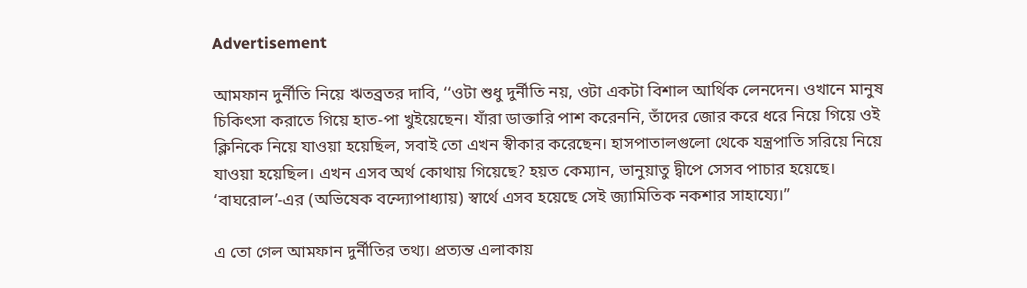Advertisement

আমফান দুর্নীতি নিয়ে ঋতব্রতর দাবি, ‘‘ওটা শুধু দুর্নীতি নয়, ওটা একটা বিশাল আর্থিক লেনদেন। ওখানে মানুষ চিকিৎসা করাতে গিয়ে হাত-পা খুইয়েছেন। যাঁরা ডাক্তারি পাশ করেননি, তাঁদের জোর করে ধরে নিয়ে গিয়ে ওই ক্লিনিকে নিয়ে যাওয়া হয়েছিল, সবাই তো এখন স্বীকার করেছেন। হাসপাতালগুলো থেকে যন্ত্রপাতি সরিয়ে নিয়ে যাওয়া হয়েছিল। এখন এসব অর্থ কোথায় গিয়েছে? হয়ত কেম্যান, ভানুয়াতু দ্বীপে সেসব পাচার হয়েছে। ‘বাঘরোল’-এর (অভিষেক বন্দ্যোপাধ্যায়) স্বার্থে এসব হয়েছে সেই জ্যামিতিক নকশার সাহায্যে।”

এ তো গেল আমফান দুর্নীতির তথ্য। প্রত্যন্ত এলাকায়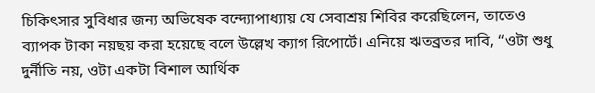চিকিৎসার সুবিধার জন্য অভিষেক বন্দ্যোপাধ্যায় যে সেবাশ্রয় শিবির করেছিলেন, তাতেও ব্যাপক টাকা নয়ছয় করা হয়েছে বলে উল্লেখ ক্যাগ রিপোর্টে। এনিয়ে ঋতব্রতর দাবি, ‘‘ওটা শুধু দুর্নীতি নয়, ওটা একটা বিশাল আর্থিক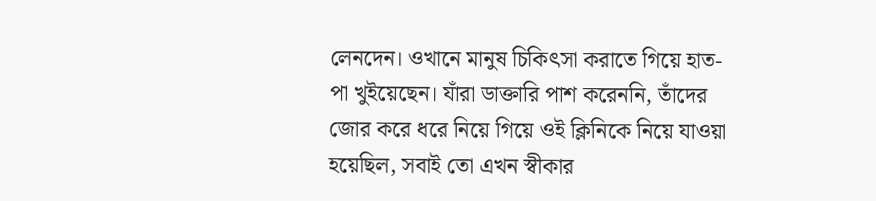লেনদেন। ওখানে মানুষ চিকিৎসা করাতে গিয়ে হাত-পা খুইয়েছেন। যাঁরা ডাক্তারি পাশ করেননি, তাঁদের জোর করে ধরে নিয়ে গিয়ে ওই ক্লিনিকে নিয়ে যাওয়া হয়েছিল, সবাই তো এখন স্বীকার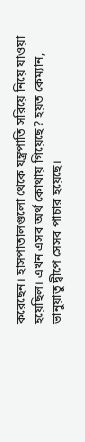করেছেন। হাসপাতালগুলো থেকে যন্ত্রপাতি সরিয়ে নিয়ে যাওয়া হয়েছিল। এখন এসব অর্থ কোথায় গিয়েছে? হয়ত কেম্যান, ভানুয়াতু দ্বীপে সেসব পাচার হয়েছে।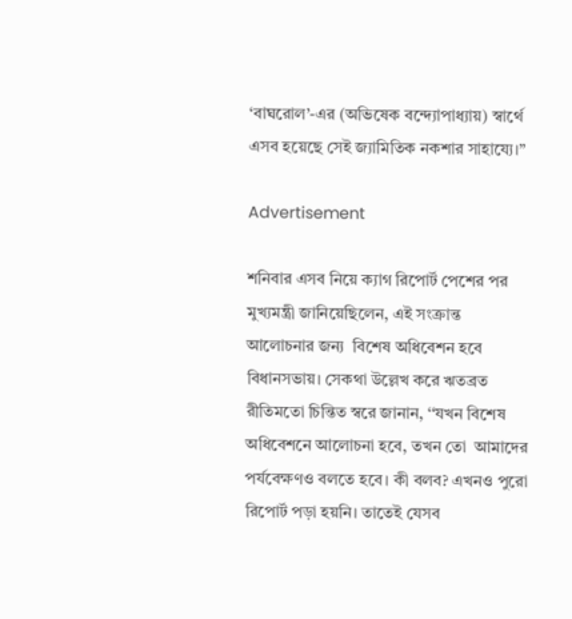‘বাঘরোল’-এর (অভিষেক বন্দ্যোপাধ্যায়) স্বার্থে এসব হয়েছে সেই জ্যামিতিক নকশার সাহায্যে।”

Advertisement

শনিবার এসব নিয়ে ক্যাগ রিপোর্ট পেশের পর মুখ্যমন্ত্রী জানিয়েছিলেন, এই সংক্রান্ত আলোচনার জন্য  বিশেষ অধিবেশন হবে বিধানসভায়। সেকথা উল্লেখ করে ঋতব্রত রীতিমতো চিন্তিত স্বরে জানান, ‘‘যখন বিশেষ অধিবেশনে আলোচনা হবে, তখন তো  আমাদের পর্যবেক্ষণও বলতে হবে। কী বলব? এখনও পুরো রিপোর্ট পড়া হয়নি। তাতেই যেসব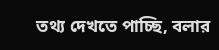তথ্য দেখতে পাচ্ছি, বলার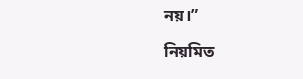নয়।”

নিয়মিত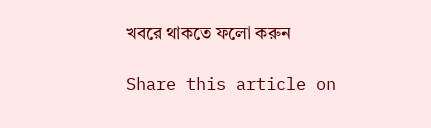খবরে থাকতে ফলো করুন

Share this article on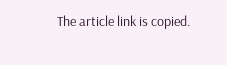The article link is copied.